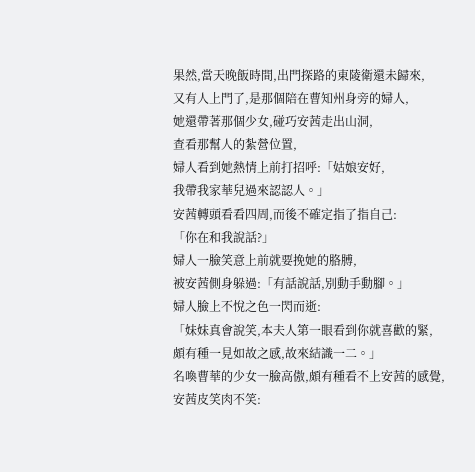果然,當天晚飯時間,出門探路的東陵衛還未歸來,
又有人上門了,是那個陪在曹知州身旁的婦人,
她還帶著那個少女,碰巧安茜走出山洞,
查看那幫人的紮營位置,
婦人看到她熱情上前打招呼:「姑娘安好,
我帶我家華兒過來認認人。」
安茜轉頭看看四周,而後不確定指了指自己:
「你在和我說話?」
婦人一臉笑意上前就要挽她的胳膊,
被安茜側身躲過:「有話說話,別動手動腳。」
婦人臉上不悅之色一閃而逝:
「妹妹真會說笑,本夫人第一眼看到你就喜歡的緊,
頗有種一見如故之感,故來結識一二。」
名喚曹華的少女一臉高傲,頗有種看不上安茜的感覺,
安茜皮笑肉不笑: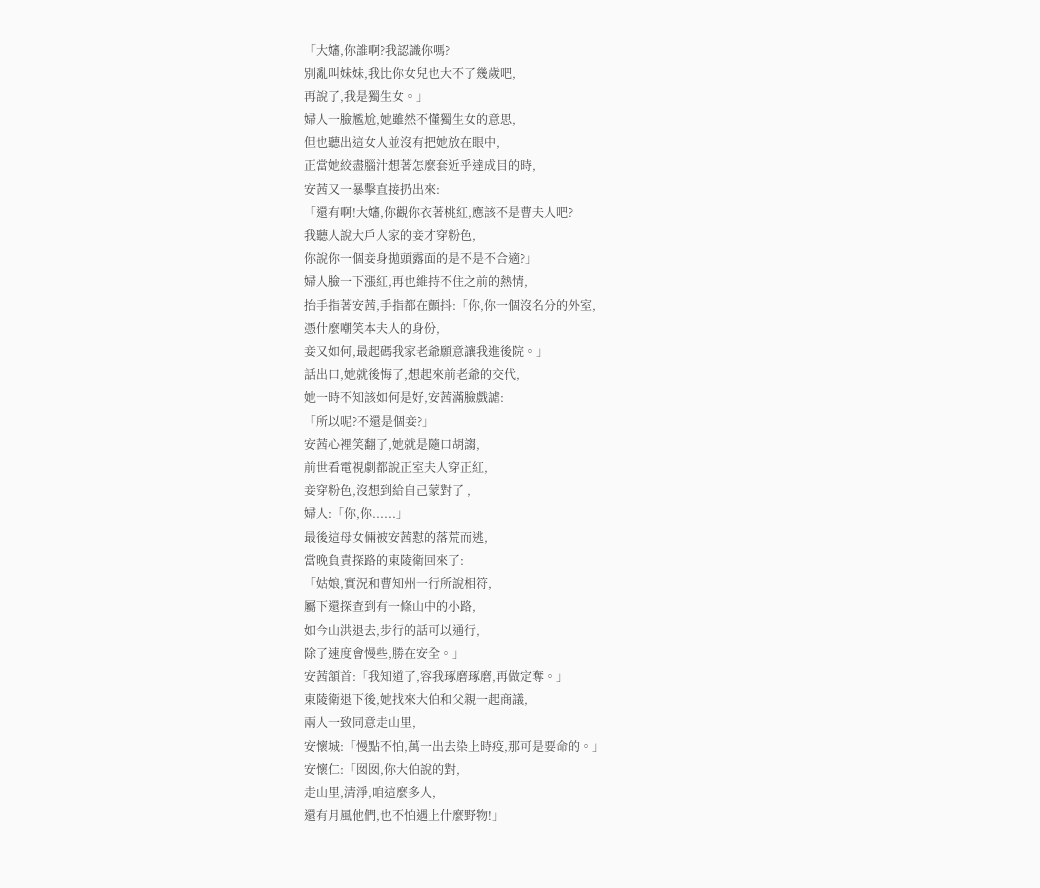「大嬸,你誰啊?我認識你嗎?
別亂叫妹妹,我比你女兒也大不了幾歲吧,
再說了,我是獨生女。」
婦人一臉尷尬,她雖然不懂獨生女的意思,
但也聽出這女人並沒有把她放在眼中,
正當她絞盡腦汁想著怎麼套近乎達成目的時,
安茜又一暴擊直接扔出來:
「還有啊!大嬸,你觀你衣著桃紅,應該不是曹夫人吧?
我聽人說大戶人家的妾才穿粉色,
你說你一個妾身拋頭露面的是不是不合適?」
婦人臉一下漲紅,再也維持不住之前的熱情,
抬手指著安茜,手指都在顫抖:「你,你一個沒名分的外室,
憑什麼嘲笑本夫人的身份,
妾又如何,最起碼我家老爺願意讓我進後院。」
話出口,她就後悔了,想起來前老爺的交代,
她一時不知該如何是好,安茜滿臉戲謔:
「所以呢?不還是個妾?」
安茜心裡笑翻了,她就是隨口胡謅,
前世看電視劇都說正室夫人穿正紅,
妾穿粉色,沒想到給自己蒙對了 ,
婦人:「你,你......」
最後這母女倆被安茜懟的落荒而逃,
當晚負責探路的東陵衛回來了:
「姑娘,實況和曹知州一行所說相符,
屬下還探查到有一條山中的小路,
如今山洪退去,步行的話可以通行,
除了速度會慢些,勝在安全。」
安茜頷首:「我知道了,容我琢磨琢磨,再做定奪。」
東陵衛退下後,她找來大伯和父親一起商議,
兩人一致同意走山里,
安懷城:「慢點不怕,萬一出去染上時疫,那可是要命的。」
安懷仁:「囡囡,你大伯說的對,
走山里,清淨,咱這麼多人,
還有月風他們,也不怕遇上什麼野物!」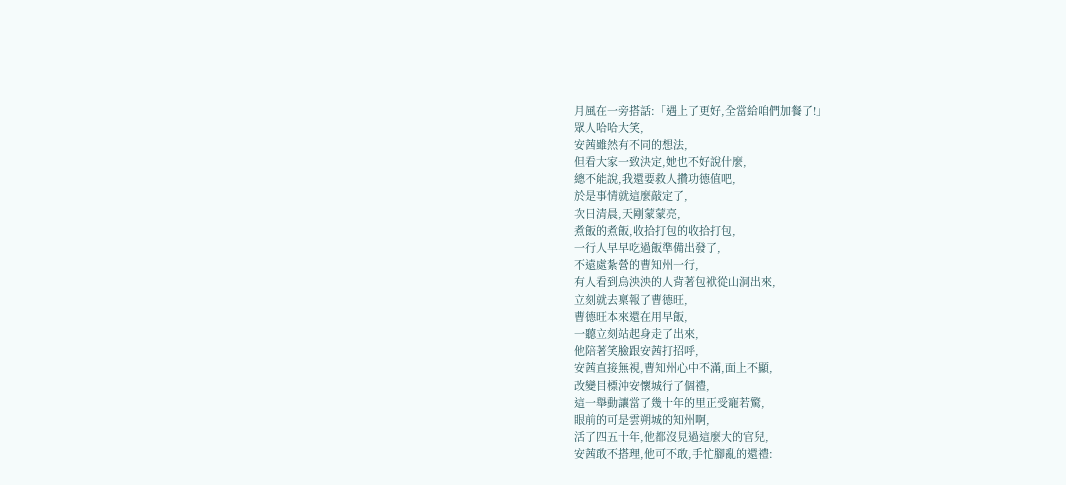月風在一旁搭話:「遇上了更好,全當給咱們加餐了!」
眾人哈哈大笑,
安茜雖然有不同的想法,
但看大家一致決定,她也不好說什麼,
總不能說,我還要救人攢功德值吧,
於是事情就這麼敲定了,
次日清晨,天剛蒙蒙亮,
煮飯的煮飯,收拾打包的收拾打包,
一行人早早吃過飯準備出發了,
不遠處紮營的曹知州一行,
有人看到烏泱泱的人背著包袱從山洞出來,
立刻就去稟報了曹德旺,
曹德旺本來還在用早飯,
一聽立刻站起身走了出來,
他陪著笑臉跟安茜打招呼,
安茜直接無視,曹知州心中不滿,面上不顯,
改變目標沖安懷城行了個禮,
這一舉動讓當了幾十年的里正受寵若驚,
眼前的可是雲朔城的知州啊,
活了四五十年,他都沒見過這麼大的官兒,
安茜敢不搭理,他可不敢,手忙腳亂的還禮: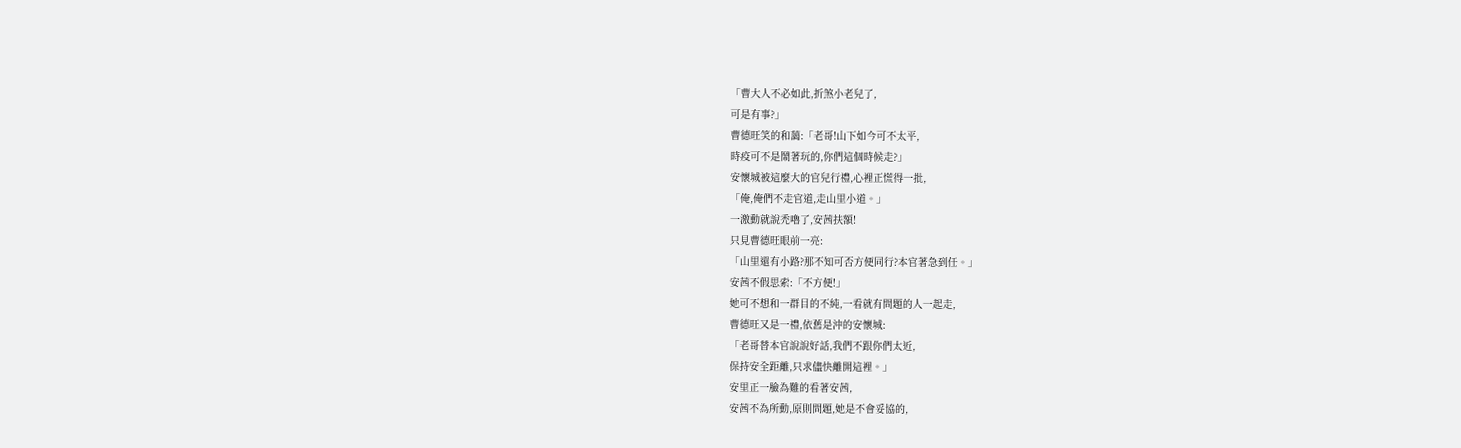「曹大人不必如此,折煞小老兒了,
可是有事?」
曹德旺笑的和藹:「老哥!山下如今可不太平,
時疫可不是鬧著玩的,你們這個時候走?」
安懷城被這麼大的官兒行禮,心裡正慌得一批,
「俺,俺們不走官道,走山里小道。」
一激動就說禿嚕了,安茜扶額!
只見曹德旺眼前一亮:
「山里還有小路?那不知可否方便同行?本官著急到任。」
安茜不假思索:「不方便!」
她可不想和一群目的不純,一看就有問題的人一起走,
曹德旺又是一禮,依舊是沖的安懷城:
「老哥替本官說說好話,我們不跟你們太近,
保持安全距離,只求儘快離開這裡。」
安里正一臉為難的看著安茜,
安茜不為所動,原則問題,她是不會妥協的,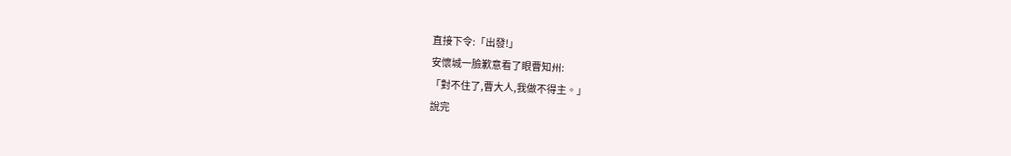直接下令:「出發!」
安懷城一臉歉意看了眼曹知州:
「對不住了,曹大人,我做不得主。」
說完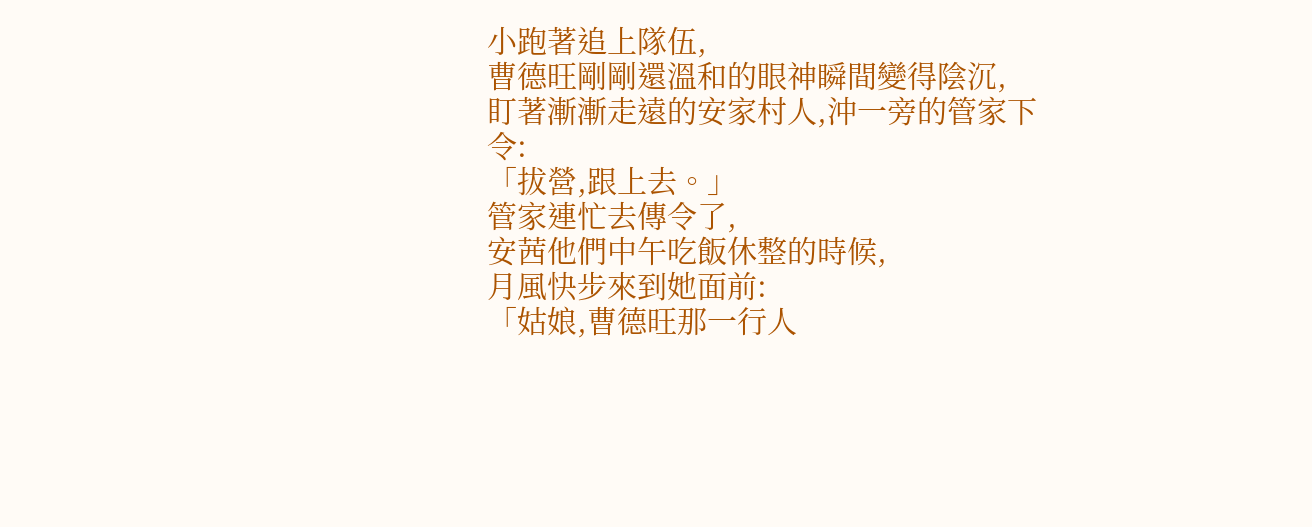小跑著追上隊伍,
曹德旺剛剛還溫和的眼神瞬間變得陰沉,
盯著漸漸走遠的安家村人,沖一旁的管家下令:
「拔營,跟上去。」
管家連忙去傳令了,
安茜他們中午吃飯休整的時候,
月風快步來到她面前:
「姑娘,曹德旺那一行人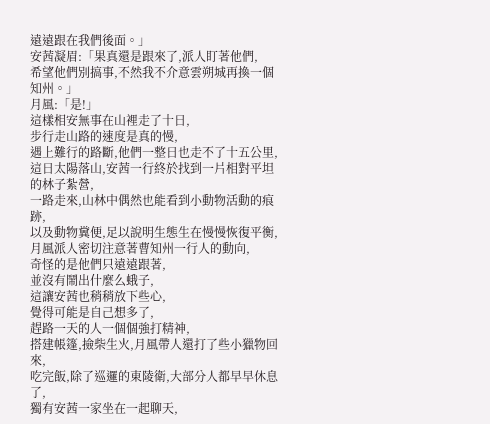遠遠跟在我們後面。」
安茜凝眉:「果真還是跟來了,派人盯著他們,
希望他們別搞事,不然我不介意雲朔城再換一個知州。」
月風:「是!」
這樣相安無事在山裡走了十日,
步行走山路的速度是真的慢,
遇上難行的路斷,他們一整日也走不了十五公里,
這日太陽落山,安茜一行終於找到一片相對平坦的林子紮營,
一路走來,山林中偶然也能看到小動物活動的痕跡,
以及動物糞便,足以說明生態生在慢慢恢復平衡,
月風派人密切注意著曹知州一行人的動向,
奇怪的是他們只遠遠跟著,
並沒有鬧出什麼么蛾子,
這讓安茜也稍稍放下些心,
覺得可能是自己想多了,
趕路一天的人一個個強打精神,
搭建帳篷,撿柴生火,月風帶人還打了些小獵物回來,
吃完飯,除了巡邏的東陵衛,大部分人都早早休息了,
獨有安茜一家坐在一起聊天,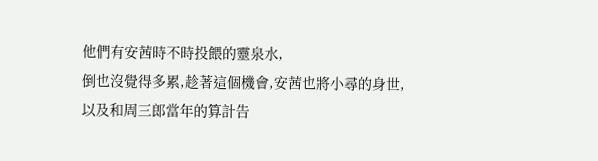他們有安茜時不時投餵的靈泉水,
倒也沒覺得多累,趁著這個機會,安茜也將小尋的身世,
以及和周三郎當年的算計告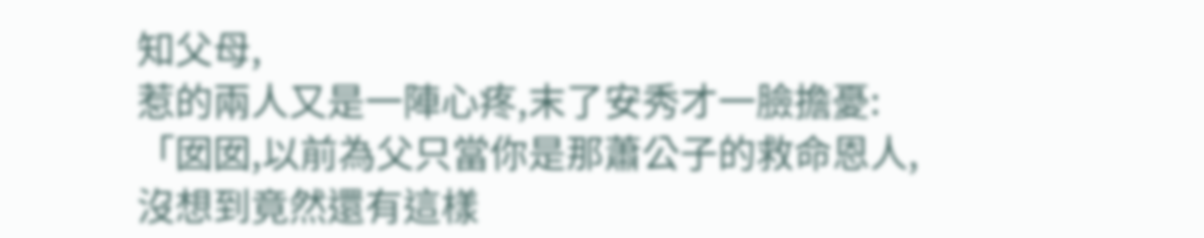知父母,
惹的兩人又是一陣心疼,末了安秀才一臉擔憂:
「囡囡,以前為父只當你是那蕭公子的救命恩人,
沒想到竟然還有這樣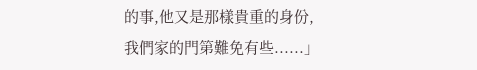的事,他又是那樣貴重的身份,
我們家的門第難免有些......」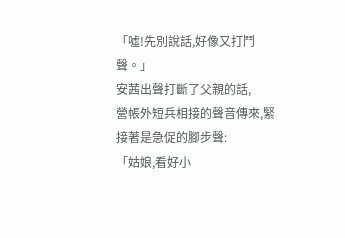「噓!先別說話,好像又打鬥聲。」
安茜出聲打斷了父親的話,
營帳外短兵相接的聲音傳來,緊接著是急促的腳步聲:
「姑娘,看好小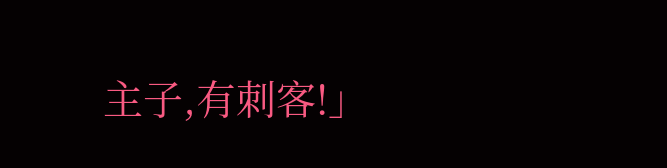主子,有刺客!」